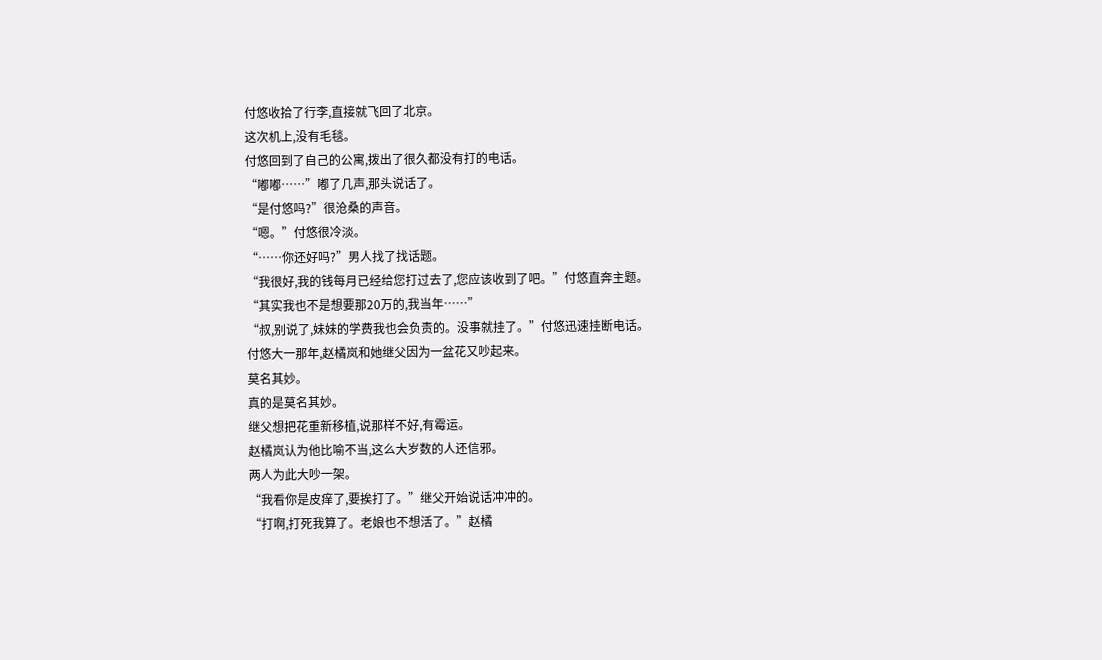付悠收拾了行李,直接就飞回了北京。
这次机上,没有毛毯。
付悠回到了自己的公寓,拨出了很久都没有打的电话。
“嘟嘟……”嘟了几声,那头说话了。
“是付悠吗?”很沧桑的声音。
“嗯。”付悠很冷淡。
“……你还好吗?”男人找了找话题。
“我很好,我的钱每月已经给您打过去了,您应该收到了吧。”付悠直奔主题。
“其实我也不是想要那20万的,我当年……”
“叔,别说了,妹妹的学费我也会负责的。没事就挂了。”付悠迅速挂断电话。
付悠大一那年,赵橘岚和她继父因为一盆花又吵起来。
莫名其妙。
真的是莫名其妙。
继父想把花重新移植,说那样不好,有霉运。
赵橘岚认为他比喻不当,这么大岁数的人还信邪。
两人为此大吵一架。
“我看你是皮痒了,要挨打了。”继父开始说话冲冲的。
“打啊,打死我算了。老娘也不想活了。”赵橘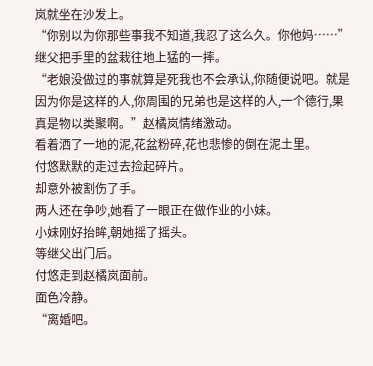岚就坐在沙发上。
“你别以为你那些事我不知道,我忍了这么久。你他妈……”继父把手里的盆栽往地上猛的一摔。
“老娘没做过的事就算是死我也不会承认,你随便说吧。就是因为你是这样的人,你周围的兄弟也是这样的人,一个德行,果真是物以类聚啊。”赵橘岚情绪激动。
看着洒了一地的泥,花盆粉碎,花也悲惨的倒在泥土里。
付悠默默的走过去捡起碎片。
却意外被割伤了手。
两人还在争吵,她看了一眼正在做作业的小妹。
小妹刚好抬眸,朝她摇了摇头。
等继父出门后。
付悠走到赵橘岚面前。
面色冷静。
“离婚吧。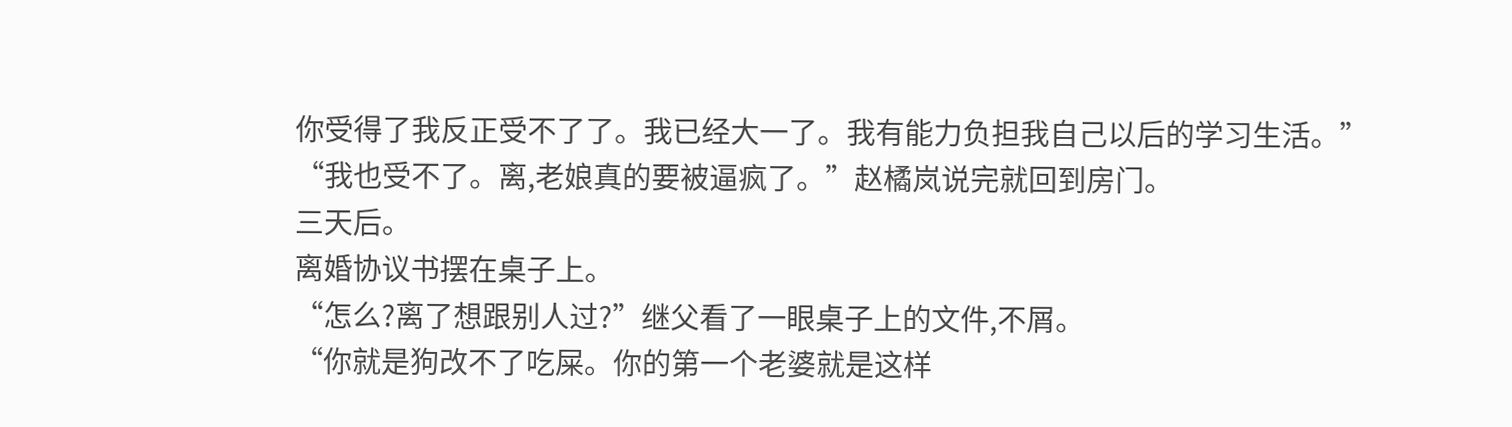你受得了我反正受不了了。我已经大一了。我有能力负担我自己以后的学习生活。”
“我也受不了。离,老娘真的要被逼疯了。”赵橘岚说完就回到房门。
三天后。
离婚协议书摆在桌子上。
“怎么?离了想跟别人过?”继父看了一眼桌子上的文件,不屑。
“你就是狗改不了吃屎。你的第一个老婆就是这样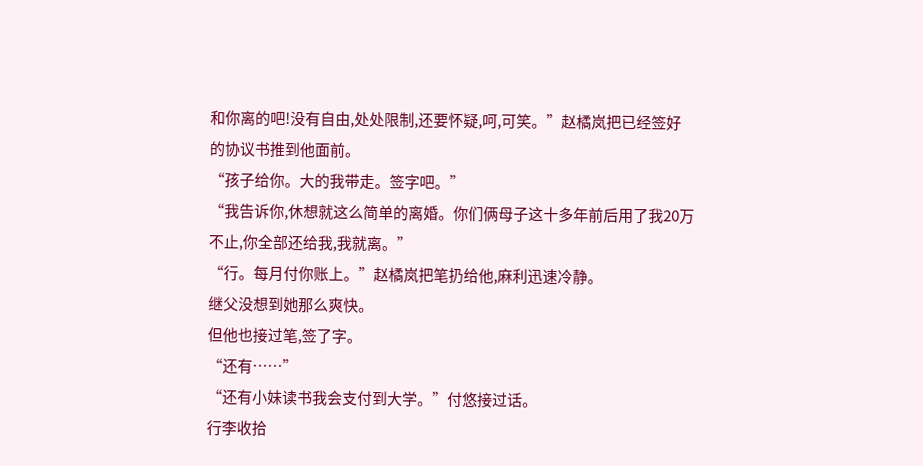和你离的吧!没有自由,处处限制,还要怀疑,呵,可笑。”赵橘岚把已经签好的协议书推到他面前。
“孩子给你。大的我带走。签字吧。”
“我告诉你,休想就这么简单的离婚。你们俩母子这十多年前后用了我20万不止,你全部还给我,我就离。”
“行。每月付你账上。”赵橘岚把笔扔给他,麻利迅速冷静。
继父没想到她那么爽快。
但他也接过笔,签了字。
“还有……”
“还有小妹读书我会支付到大学。”付悠接过话。
行李收拾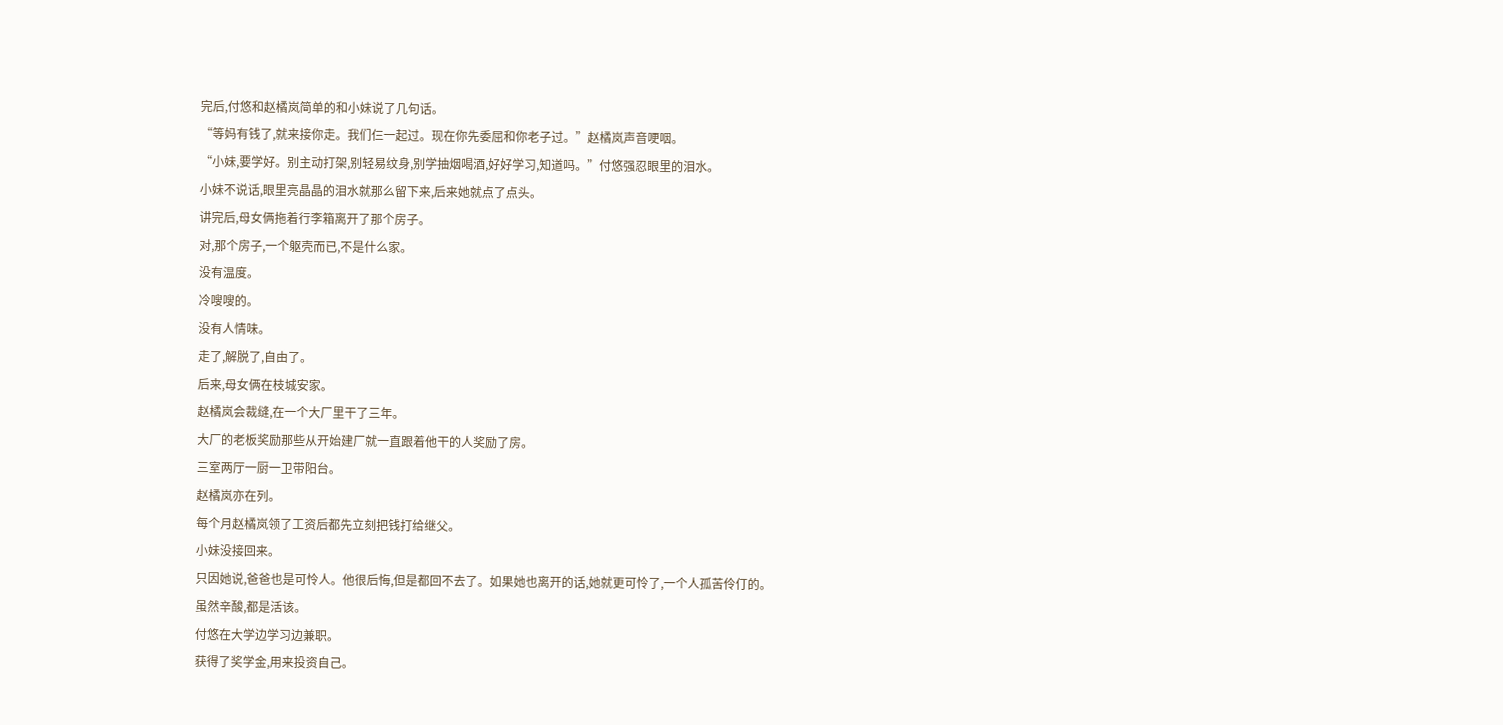完后,付悠和赵橘岚简单的和小妹说了几句话。
“等妈有钱了,就来接你走。我们仨一起过。现在你先委屈和你老子过。”赵橘岚声音哽咽。
“小妹,要学好。别主动打架,别轻易纹身,别学抽烟喝酒,好好学习,知道吗。”付悠强忍眼里的泪水。
小妹不说话,眼里亮晶晶的泪水就那么留下来,后来她就点了点头。
讲完后,母女俩拖着行李箱离开了那个房子。
对,那个房子,一个躯壳而已,不是什么家。
没有温度。
冷嗖嗖的。
没有人情味。
走了,解脱了,自由了。
后来,母女俩在枝城安家。
赵橘岚会裁缝,在一个大厂里干了三年。
大厂的老板奖励那些从开始建厂就一直跟着他干的人奖励了房。
三室两厅一厨一卫带阳台。
赵橘岚亦在列。
每个月赵橘岚领了工资后都先立刻把钱打给继父。
小妹没接回来。
只因她说,爸爸也是可怜人。他很后悔,但是都回不去了。如果她也离开的话,她就更可怜了,一个人孤苦伶仃的。
虽然辛酸,都是活该。
付悠在大学边学习边兼职。
获得了奖学金,用来投资自己。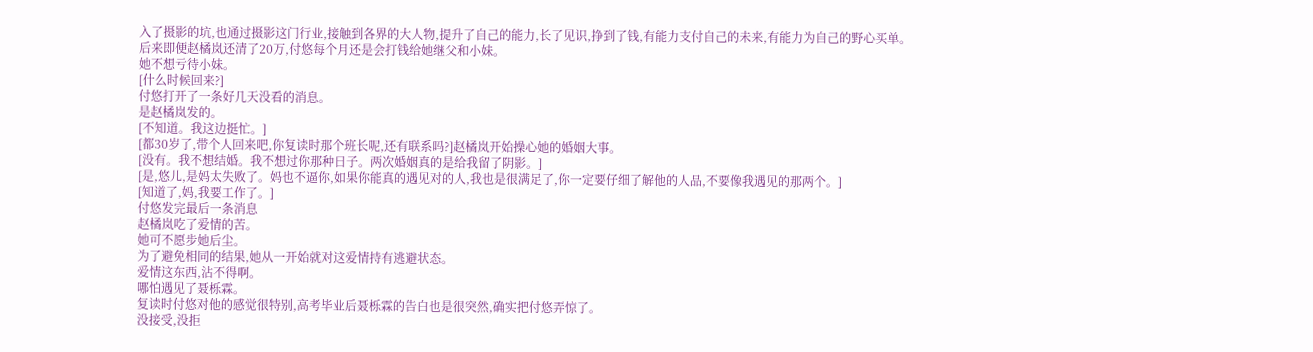入了摄影的坑,也通过摄影这门行业,接触到各界的大人物,提升了自己的能力,长了见识,挣到了钱,有能力支付自己的未来,有能力为自己的野心买单。
后来即便赵橘岚还清了20万,付悠每个月还是会打钱给她继父和小妹。
她不想亏待小妹。
[什么时候回来?]
付悠打开了一条好几天没看的消息。
是赵橘岚发的。
[不知道。我这边挺忙。]
[都30岁了,带个人回来吧,你复读时那个班长呢,还有联系吗?]赵橘岚开始操心她的婚姻大事。
[没有。我不想结婚。我不想过你那种日子。两次婚姻真的是给我留了阴影。]
[是,悠儿,是妈太失败了。妈也不逼你,如果你能真的遇见对的人,我也是很满足了,你一定要仔细了解他的人品,不要像我遇见的那两个。]
[知道了,妈,我要工作了。]
付悠发完最后一条消息
赵橘岚吃了爱情的苦。
她可不愿步她后尘。
为了避免相同的结果,她从一开始就对这爱情持有逃避状态。
爱情这东西,沾不得啊。
哪怕遇见了聂栎霖。
复读时付悠对他的感觉很特别,高考毕业后聂栎霖的告白也是很突然,确实把付悠弄惊了。
没接受,没拒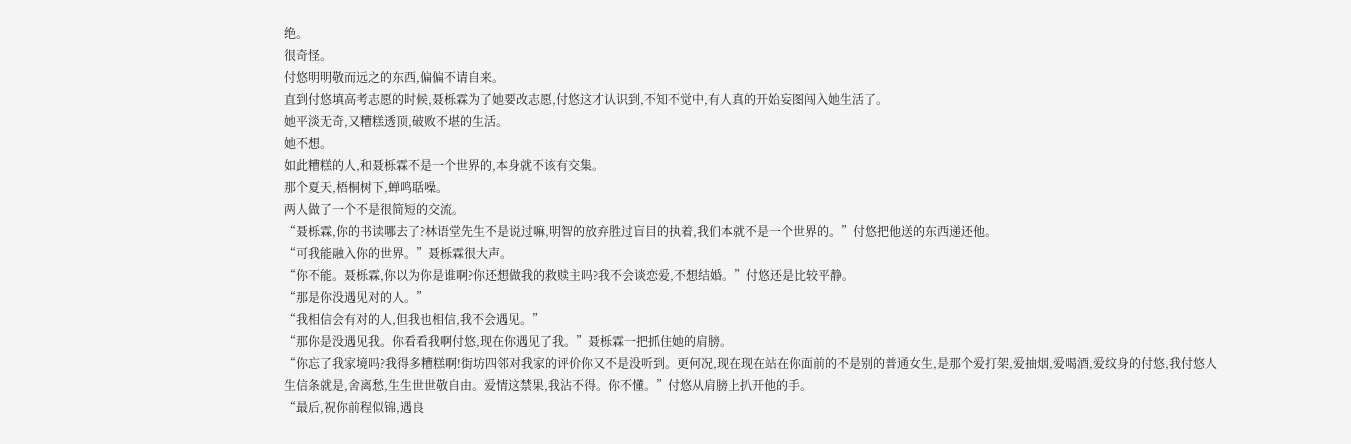绝。
很奇怪。
付悠明明敬而远之的东西,偏偏不请自来。
直到付悠填高考志愿的时候,聂栎霖为了她要改志愿,付悠这才认识到,不知不觉中,有人真的开始妄图闯入她生活了。
她平淡无奇,又糟糕透顶,破败不堪的生活。
她不想。
如此糟糕的人,和聂栎霖不是一个世界的,本身就不该有交集。
那个夏天,梧桐树下,蝉鸣聒噪。
两人做了一个不是很简短的交流。
“聂栎霖,你的书读哪去了?林语堂先生不是说过嘛,明智的放弃胜过盲目的执着,我们本就不是一个世界的。”付悠把他送的东西递还他。
“可我能融入你的世界。”聂栎霖很大声。
“你不能。聂栎霖,你以为你是谁啊?你还想做我的救赎主吗?我不会谈恋爱,不想结婚。”付悠还是比较平静。
“那是你没遇见对的人。”
“我相信会有对的人,但我也相信,我不会遇见。”
“那你是没遇见我。你看看我啊付悠,现在你遇见了我。”聂栎霖一把抓住她的肩膀。
“你忘了我家境吗?我得多糟糕啊!街坊四邻对我家的评价你又不是没听到。更何况,现在现在站在你面前的不是别的普通女生,是那个爱打架,爱抽烟,爱喝酒,爱纹身的付悠,我付悠人生信条就是,舍离愁,生生世世敬自由。爱情这禁果,我沾不得。你不懂。”付悠从肩膀上扒开他的手。
“最后,祝你前程似锦,遇良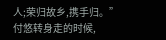人;荣归故乡,携手归。”
付悠转身走的时候,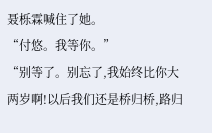聂栎霖喊住了她。
“付悠。我等你。”
“别等了。别忘了,我始终比你大两岁啊!以后我们还是桥归桥,路归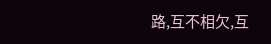路,互不相欠,互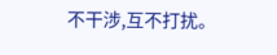不干涉,互不打扰。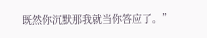既然你沉默那我就当你答应了。”